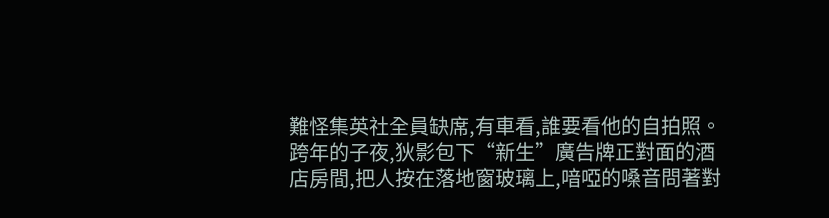難怪集英社全員缺席,有車看,誰要看他的自拍照。
跨年的子夜,狄影包下“新生”廣告牌正對面的酒店房間,把人按在落地窗玻璃上,喑啞的嗓音問著對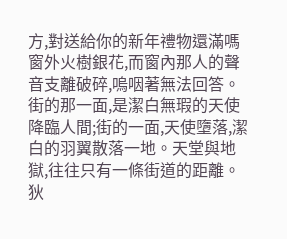方,對送給你的新年禮物還滿嗎
窗外火樹銀花,而窗內那人的聲音支離破碎,嗚咽著無法回答。
街的那一面,是潔白無瑕的天使降臨人間;街的一面,天使墮落,潔白的羽翼散落一地。天堂與地獄,往往只有一條街道的距離。
狄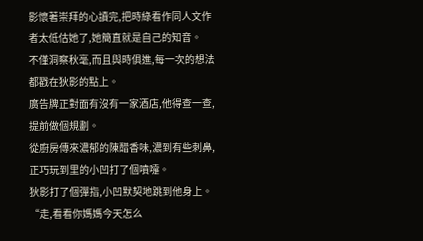影懷著崇拜的心讀完,把時綠看作同人文作者太低估她了,她簡直就是自己的知音。
不僅洞察秋毫,而且與時俱進,每一次的想法都戳在狄影的點上。
廣告牌正對面有沒有一家酒店,他得查一查,提前做個規劃。
從廚房傳來濃郁的陳醋香味,濃到有些刺鼻,正巧玩到里的小凹打了個噴嚏。
狄影打了個彈指,小凹默契地跳到他身上。
“走,看看你媽媽今天怎么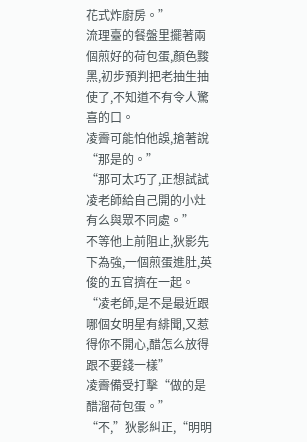花式炸廚房。”
流理臺的餐盤里擺著兩個煎好的荷包蛋,顏色黢黑,初步預判把老抽生抽使了,不知道不有令人驚喜的口。
凌霽可能怕他誤,搶著說“那是的。”
“那可太巧了,正想試試凌老師給自己開的小灶有么與眾不同處。”
不等他上前阻止,狄影先下為強,一個煎蛋進肚,英俊的五官擠在一起。
“凌老師,是不是最近跟哪個女明星有緋聞,又惹得你不開心,醋怎么放得跟不要錢一樣”
凌霽備受打擊“做的是醋溜荷包蛋。”
“不,”狄影糾正,“明明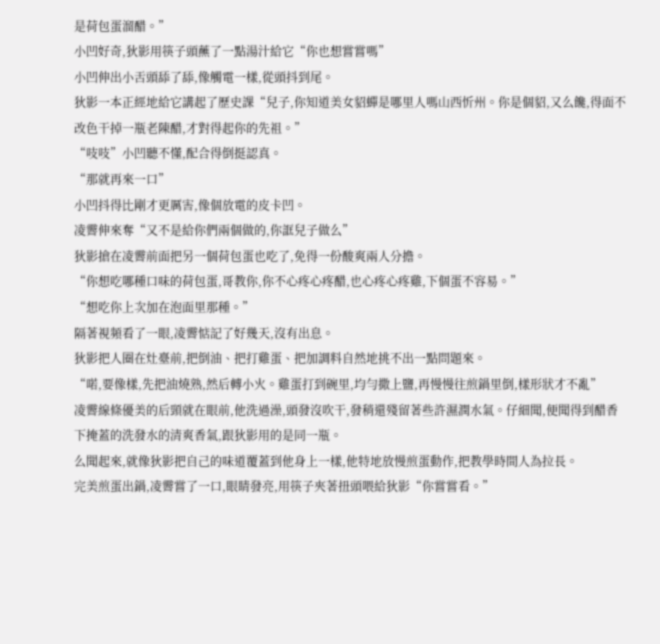是荷包蛋溜醋。”
小凹好奇,狄影用筷子頭蘸了一點湯汁給它“你也想嘗嘗嗎”
小凹伸出小舌頭舔了舔,像觸電一樣,從頭抖到尾。
狄影一本正經地給它講起了歷史課“兒子,你知道美女貂蟬是哪里人嗎山西忻州。你是個貂,又么饞,得面不改色干掉一瓶老陳醋,才對得起你的先祖。”
“吱吱”小凹聽不懂,配合得倒挺認真。
“那就再來一口”
小凹抖得比剛才更厲害,像個放電的皮卡凹。
凌霽伸來奪“又不是給你們兩個做的,你誆兒子做么”
狄影搶在凌霽前面把另一個荷包蛋也吃了,免得一份酸爽兩人分擔。
“你想吃哪種口味的荷包蛋,哥教你,你不心疼心疼醋,也心疼心疼雞,下個蛋不容易。”
“想吃你上次加在泡面里那種。”
隔著視頻看了一眼,凌霽惦記了好幾天,沒有出息。
狄影把人圈在灶臺前,把倒油、把打雞蛋、把加調料自然地挑不出一點問題來。
“喏,要像樣,先把油燒熟,然后轉小火。雞蛋打到碗里,均勻撒上鹽,再慢慢往煎鍋里倒,樣形狀才不亂”
凌霽線條優美的后頸就在眼前,他洗過澡,頭發沒吹干,發稍還殘留著些許濕潤水氣。仔細聞,便聞得到醋香下掩蓋的洗發水的清爽香氣,跟狄影用的是同一瓶。
么聞起來,就像狄影把自己的味道覆蓋到他身上一樣,他特地放慢煎蛋動作,把教學時間人為拉長。
完美煎蛋出鍋,凌霽嘗了一口,眼睛發亮,用筷子夾著扭頭喂給狄影“你嘗嘗看。”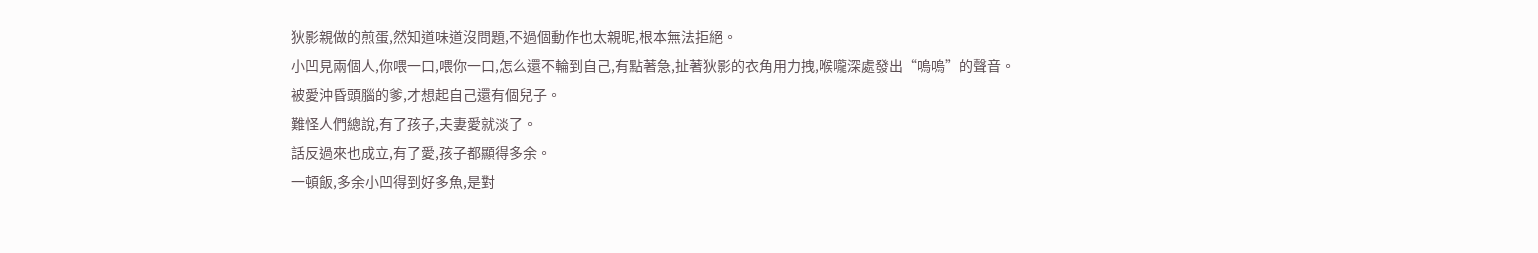狄影親做的煎蛋,然知道味道沒問題,不過個動作也太親昵,根本無法拒絕。
小凹見兩個人,你喂一口,喂你一口,怎么還不輪到自己,有點著急,扯著狄影的衣角用力拽,喉嚨深處發出“嗚嗚”的聲音。
被愛沖昏頭腦的爹,才想起自己還有個兒子。
難怪人們總說,有了孩子,夫妻愛就淡了。
話反過來也成立,有了愛,孩子都顯得多余。
一頓飯,多余小凹得到好多魚,是對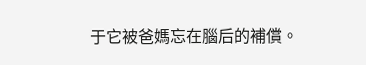于它被爸媽忘在腦后的補償。